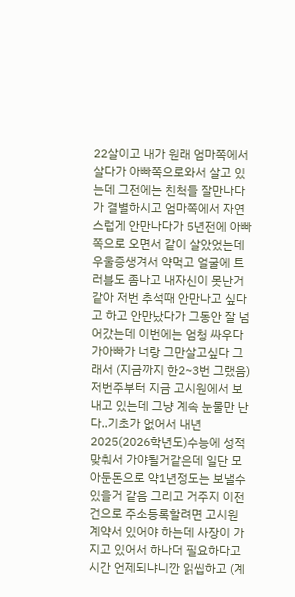22살이고 내가 원래 엄마쪽에서 살다가 아빠쪽으로와서 살고 있는데 그전에는 친척들 잘만나다가 결별하시고 엄마쪽에서 자연스럽게 안만나다가 5년전에 아빠쪽으로 오면서 같이 살았었는데 우울증생겨서 약먹고 얼굴에 트러블도 좀나고 내자신이 못난거같아 저번 추석때 안만나고 싶다고 하고 안만났다가 그동안 잘 넘어갔는데 이번에는 엄청 싸우다가아빠가 너랑 그만살고싶다 그래서 (지금까지 한2~3번 그랬음)저번주부터 지금 고시원에서 보내고 있는데 그냥 계속 눈물만 난다..기초가 없어서 내년 2025(2026학년도)수능에 성적맞춰서 가야될거같은데 일단 모아둔돈으로 약1년정도는 보낼수 있을거 같음 그리고 거주지 이전건으로 주소등록할려면 고시원 계약서 있어야 하는데 사장이 가지고 있어서 하나더 필요하다고 시간 언제되냐니깐 읽씹하고 (계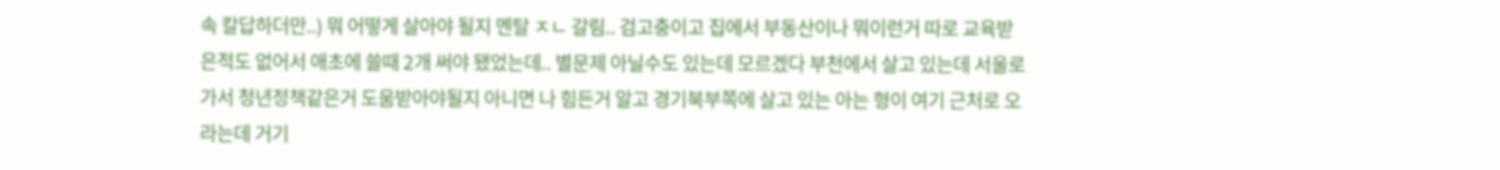속 칼답하더만..) 뭐 어떻게 살아야 될지 멘탈 ㅈㄴ 갈림.. 검고충이고 집에서 부동산이나 뭐이런거 따로 교육받은적도 없어서 애초에 쓸때 2개 써야 됐었는데.. 별문제 아닐수도 있는데 모르겠다 부천에서 살고 있는데 서울로 가서 청년정책같은거 도움받아야될지 아니면 나 힘든거 알고 경기북부쪽에 살고 있는 아는 형이 여기 근처로 오라는데 거기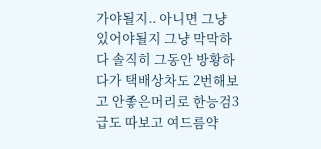가야될지.. 아니면 그냥 있어야될지 그냥 막막하다 솔직히 그동안 방황하다가 택배상차도 2번해보고 안좋은머리로 한능검3급도 따보고 여드름약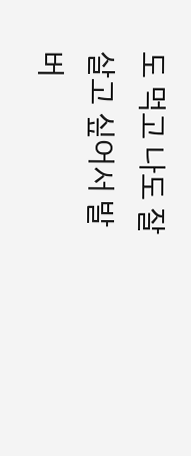도 먹고 나도 잘살고 싶어서 발버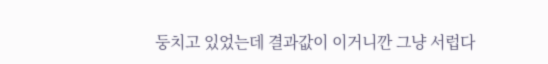둥치고 있었는데 결과값이 이거니깐 그냥 서럽다